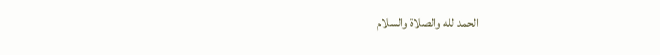الحمد لله والصلاة والسلام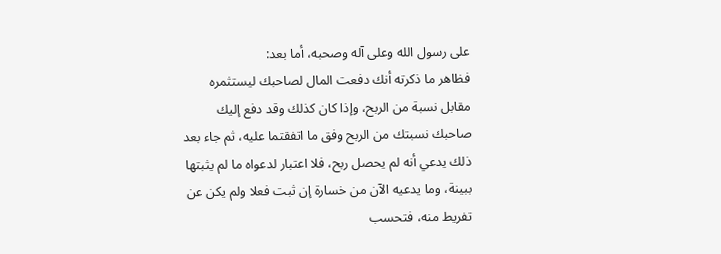على رسول الله وعلى آله وصحبه، أما بعد:
فظاهر ما ذكرته أنك دفعت المال لصاحبك ليستثمره مقابل نسبة من الربح، وإذا كان كذلك وقد دفع إليك صاحبك نسبتك من الربح وفق ما اتفقتما عليه، ثم جاء بعد ذلك يدعي أنه لم يحصل ربح، فلا اعتبار لدعواه ما لم يثبتها ببينة، وما يدعيه الآن من خسارة إن ثبت فعلا ولم يكن عن تفريط منه، فتحسب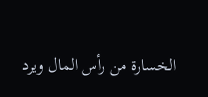الخسارة من رأس المال ويرد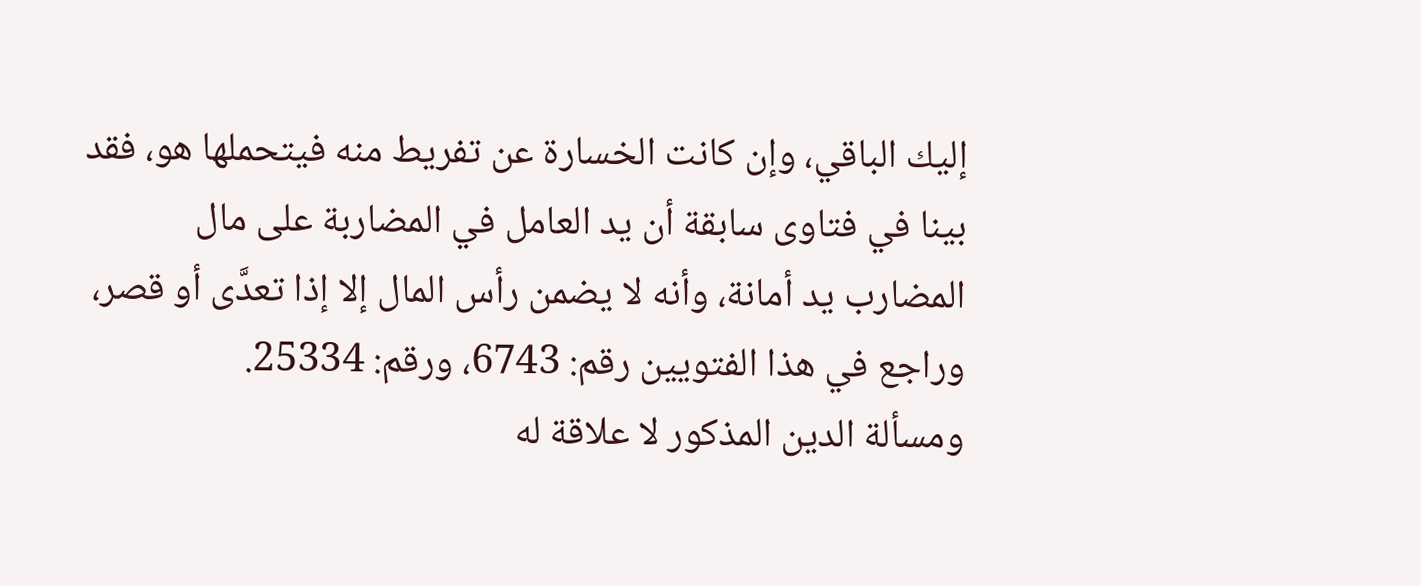إليك الباقي، وإن كانت الخسارة عن تفريط منه فيتحملها هو، فقد بينا في فتاوى سابقة أن يد العامل في المضاربة على مال المضارب يد أمانة، وأنه لا يضمن رأس المال إلا إذا تعدَّى أو قصر، وراجع في هذا الفتويين رقم: 6743، ورقم: 25334.
ومسألة الدين المذكور لا علاقة له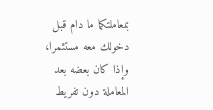بمعاملتكما ما دام قبل دخولك معه مستثمرا، وإذا كان بعضه بعد المعاملة دون تفريط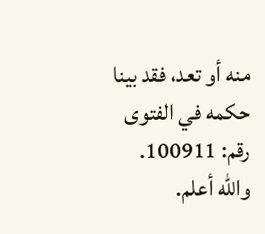منه أو تعد، فقد بينا حكمه في الفتوى رقم: 100911.
والله أعلم.